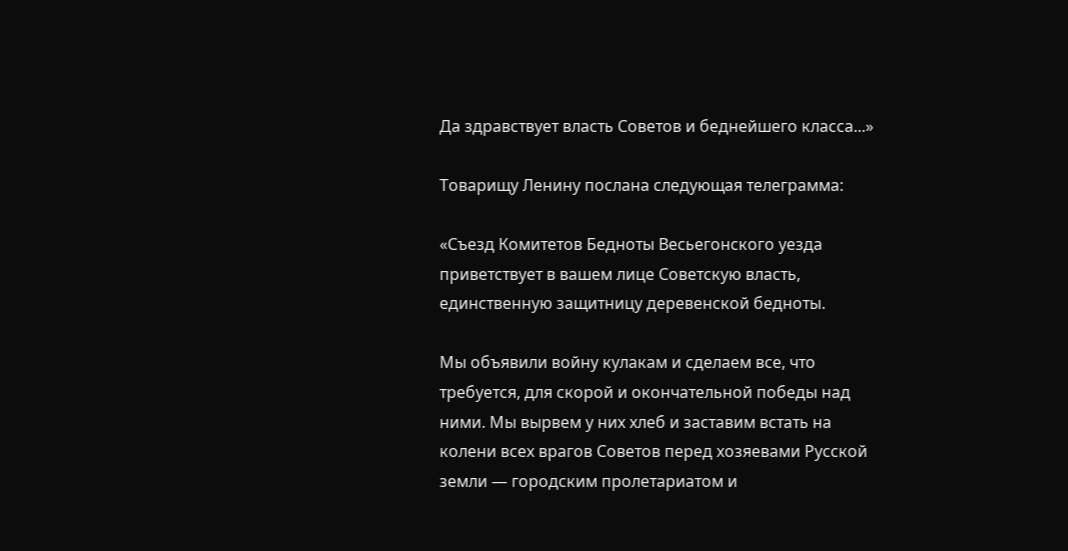Да здравствует власть Советов и беднейшего класса...»

Товарищу Ленину послана следующая телеграмма:

«Съезд Комитетов Бедноты Весьегонского уезда приветствует в вашем лице Советскую власть, единственную защитницу деревенской бедноты.

Мы объявили войну кулакам и сделаем все, что требуется, для скорой и окончательной победы над ними. Мы вырвем у них хлеб и заставим встать на колени всех врагов Советов перед хозяевами Русской земли — городским пролетариатом и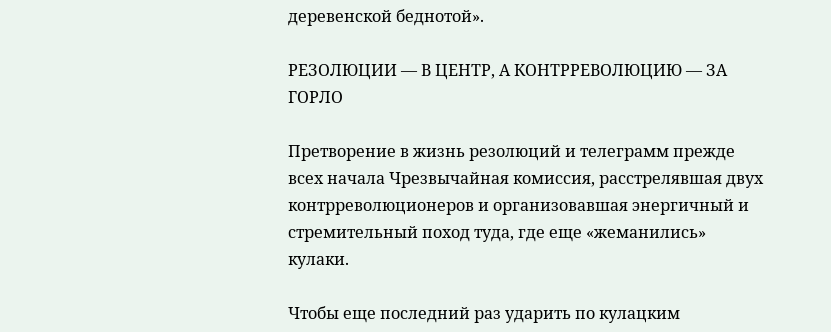деревенской беднотой».

РЕЗОЛЮЦИИ — В ЦЕНТР, А КОНТРРЕВОЛЮЦИЮ — ЗА ГОРЛО

Претворение в жизнь резолюций и телеграмм прежде всех начала Чрезвычайная комиссия, расстрелявшая двух контрреволюционеров и организовавшая энергичный и стремительный поход туда, где еще «жеманились» кулаки.

Чтобы еще последний раз ударить по кулацким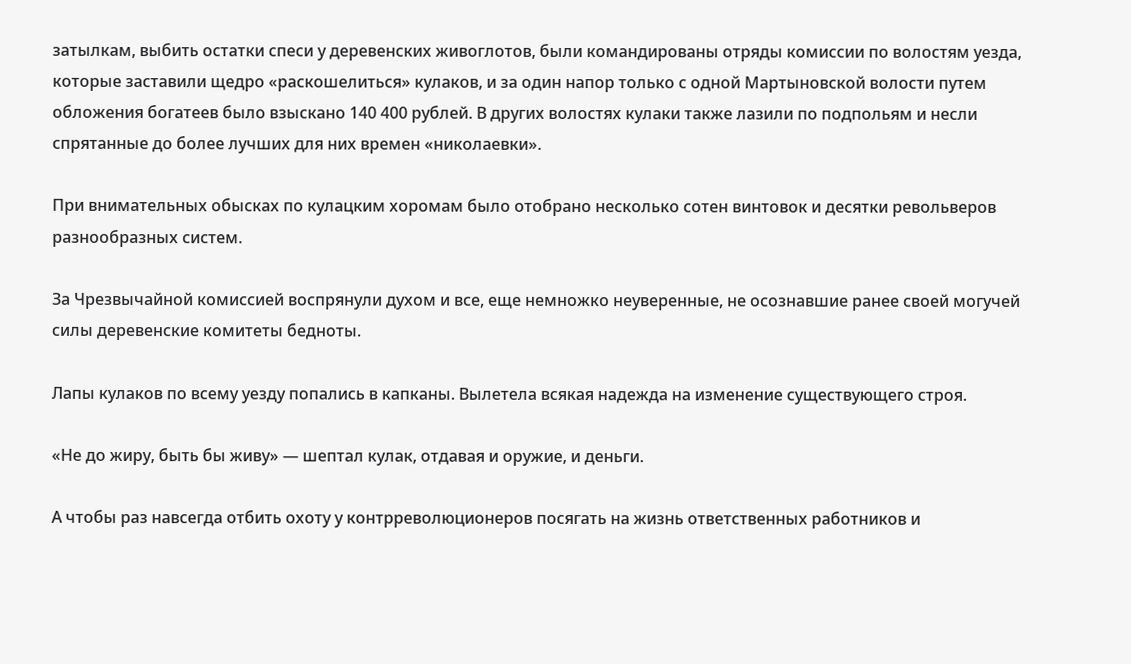затылкам, выбить остатки спеси у деревенских живоглотов, были командированы отряды комиссии по волостям уезда, которые заставили щедро «раскошелиться» кулаков, и за один напор только с одной Мартыновской волости путем обложения богатеев было взыскано 140 400 рублей. В других волостях кулаки также лазили по подпольям и несли спрятанные до более лучших для них времен «николаевки».

При внимательных обысках по кулацким хоромам было отобрано несколько сотен винтовок и десятки револьверов разнообразных систем.

За Чрезвычайной комиссией воспрянули духом и все, еще немножко неуверенные, не осознавшие ранее своей могучей силы деревенские комитеты бедноты.

Лапы кулаков по всему уезду попались в капканы. Вылетела всякая надежда на изменение существующего строя.

«Не до жиру, быть бы живу» — шептал кулак, отдавая и оружие, и деньги.

А чтобы раз навсегда отбить охоту у контрреволюционеров посягать на жизнь ответственных работников и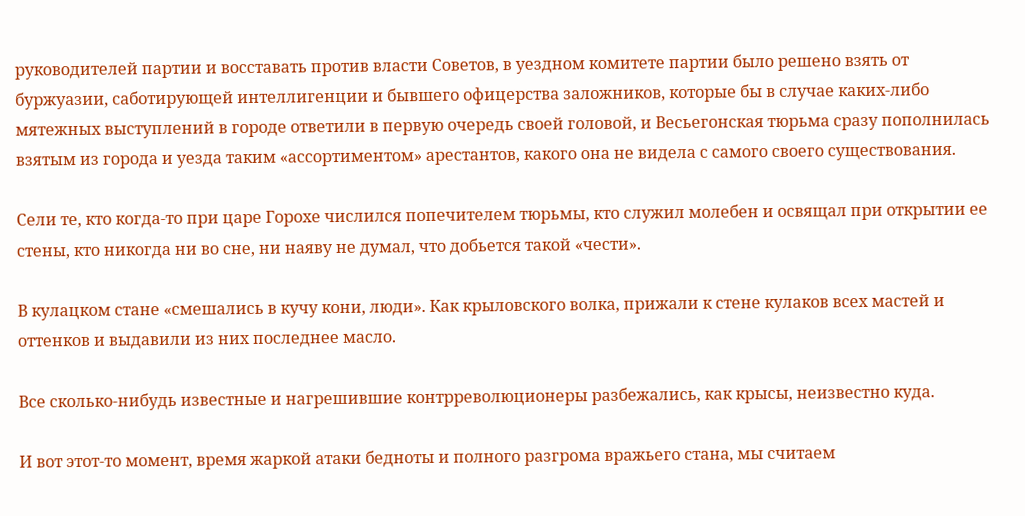руководителей партии и восставать против власти Советов, в уездном комитете партии было решено взять от буржуазии, саботирующей интеллигенции и бывшего офицерства заложников, которые бы в случае каких-либо мятежных выступлений в городе ответили в первую очередь своей головой, и Весьегонская тюрьма сразу пополнилась взятым из города и уезда таким «ассортиментом» арестантов, какого она не видела с самого своего существования.

Сели те, кто когда-то при царе Горохе числился попечителем тюрьмы, кто служил молебен и освящал при открытии ее стены, кто никогда ни во сне, ни наяву не думал, что добьется такой «чести».

В кулацком стане «смешались в кучу кони, люди». Как крыловского волка, прижали к стене кулаков всех мастей и оттенков и выдавили из них последнее масло.

Все сколько-нибудь известные и нагрешившие контрреволюционеры разбежались, как крысы, неизвестно куда.

И вот этот-то момент, время жаркой атаки бедноты и полного разгрома вражьего стана, мы считаем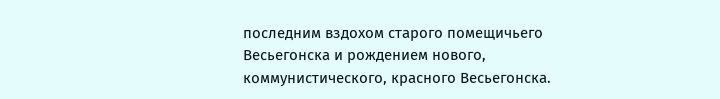последним вздохом старого помещичьего Весьегонска и рождением нового, коммунистического, красного Весьегонска.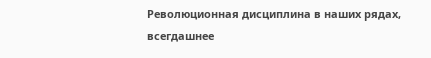Революционная дисциплина в наших рядах, всегдашнее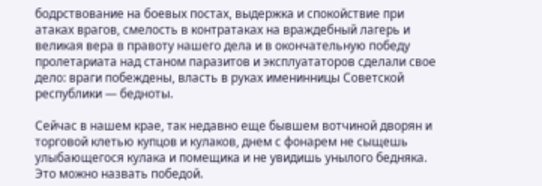бодрствование на боевых постах, выдержка и спокойствие при атаках врагов, смелость в контратаках на враждебный лагерь и великая вера в правоту нашего дела и в окончательную победу пролетариата над станом паразитов и эксплуататоров сделали свое дело: враги побеждены, власть в руках именинницы Советской республики — бедноты.

Сейчас в нашем крае, так недавно еще бывшем вотчиной дворян и торговой клетью купцов и кулаков, днем с фонарем не сыщешь улыбающегося кулака и помещика и не увидишь унылого бедняка. Это можно назвать победой.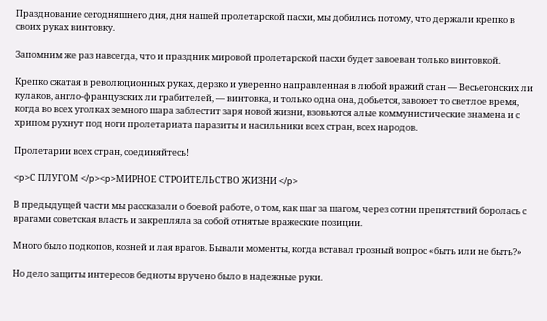Празднование сегодняшнего дня, дня нашей пролетарской пасхи, мы добились потому, что держали крепко в своих руках винтовку.

Запомним же раз навсегда, что и праздник мировой пролетарской пасхи будет завоеван только винтовкой.

Крепко сжатая в революционных руках, дерзко и уверенно направленная в любой вражий стан — Весьегонских ли кулаков, англо-французских ли грабителей, — винтовка, и только одна она, добьется, завоюет то светлое время, когда во всех уголках земного шара заблестит заря новой жизни, взовьются алые коммунистические знамена и с хрипом рухнут под ноги пролетариата паразиты и насильники всех стран, всех народов.

Пролетарии всех стран, соединяйтесь!

<p>С ПЛУГОМ </p><p>МИРНОЕ СТРОИТЕЛЬСТВО ЖИЗНИ </p>

В предыдущей части мы рассказали о боевой работе, о том, как шаг за шагом, через сотни препятствий боролась с врагами советская власть и закрепляла за собой отнятые вражеские позиции.

Много было подкопов, козней и лая врагов. Бывали моменты, когда вставал грозный вопрос «быть или не быть?»

Но дело защиты интересов бедноты вручено было в надежные руки.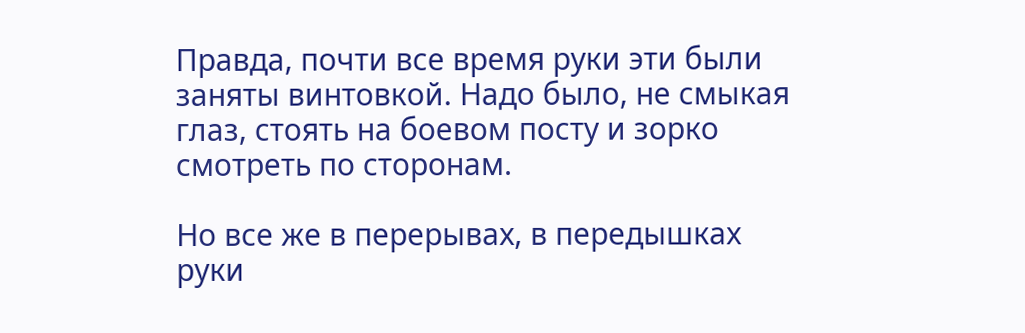Правда, почти все время руки эти были заняты винтовкой. Надо было, не смыкая глаз, стоять на боевом посту и зорко смотреть по сторонам.

Но все же в перерывах, в передышках руки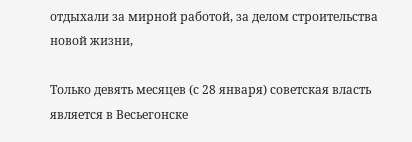отдыхали за мирной работой, за делом строительства новой жизни,

Только девять месяцев (с 28 января) советская власть является в Весьегонске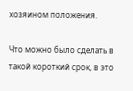хозяином положения.

Что можно было сделать в такой короткий срок, в это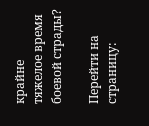крайне тяжелое время боевой страды?

Перейти на страницу: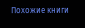Похожие книги